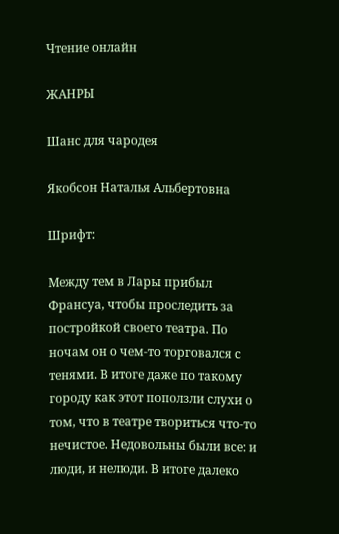Чтение онлайн

ЖАНРЫ

Шанс для чародея

Якобсон Наталья Альбертовна

Шрифт:

Между тем в Лары прибыл Франсуа, чтобы проследить за постройкой своего театра. По ночам он о чем-то торговался с тенями. В итоге даже по такому городу как этот поползли слухи о том, что в театре твориться что-то нечистое. Недовольны были все: и люди, и нелюди. В итоге далеко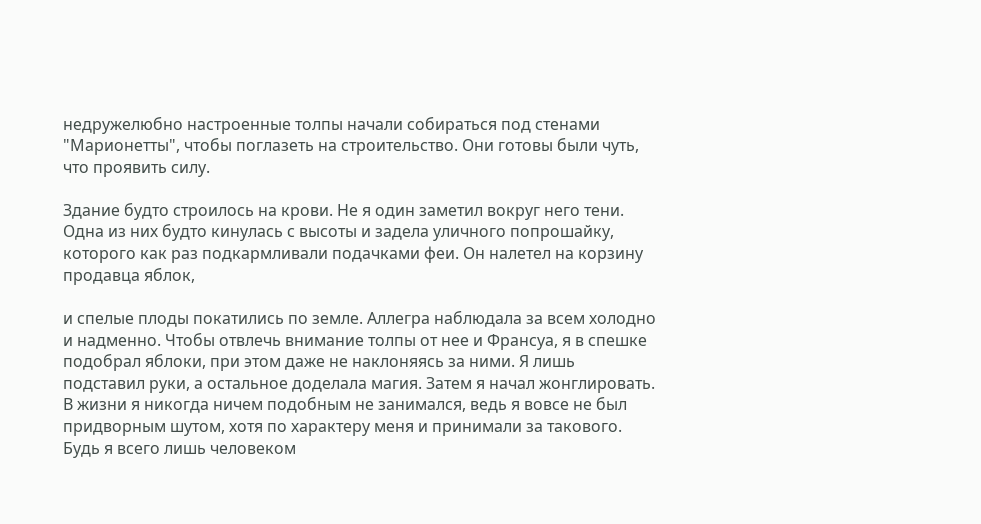недружелюбно настроенные толпы начали собираться под стенами "Марионетты", чтобы поглазеть на строительство. Они готовы были чуть, что проявить силу.

Здание будто строилось на крови. Не я один заметил вокруг него тени. Одна из них будто кинулась с высоты и задела уличного попрошайку, которого как раз подкармливали подачками феи. Он налетел на корзину продавца яблок,

и спелые плоды покатились по земле. Аллегра наблюдала за всем холодно и надменно. Чтобы отвлечь внимание толпы от нее и Франсуа, я в спешке подобрал яблоки, при этом даже не наклоняясь за ними. Я лишь подставил руки, а остальное доделала магия. Затем я начал жонглировать. В жизни я никогда ничем подобным не занимался, ведь я вовсе не был придворным шутом, хотя по характеру меня и принимали за такового. Будь я всего лишь человеком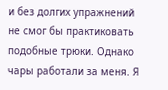и без долгих упражнений не смог бы практиковать подобные трюки. Однако чары работали за меня. Я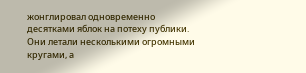жонглировал одновременно десятками яблок на потеху публики. Они летали несколькими огромными кругами, а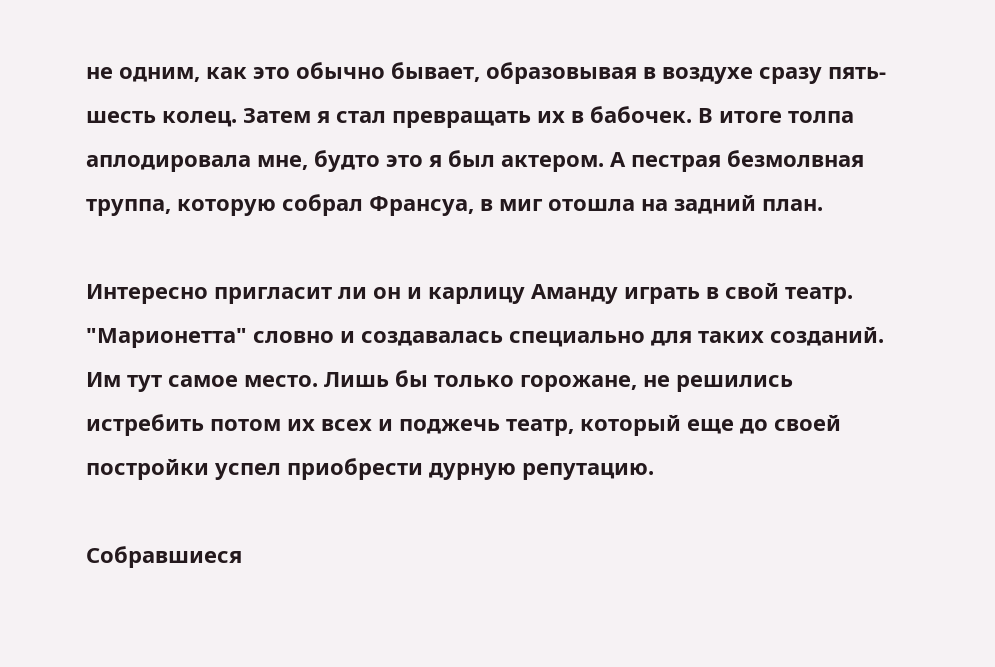не одним, как это обычно бывает, образовывая в воздухе сразу пять-шесть колец. Затем я стал превращать их в бабочек. В итоге толпа аплодировала мне, будто это я был актером. А пестрая безмолвная труппа, которую собрал Франсуа, в миг отошла на задний план.

Интересно пригласит ли он и карлицу Аманду играть в свой театр. "Марионетта" словно и создавалась специально для таких созданий. Им тут самое место. Лишь бы только горожане, не решились истребить потом их всех и поджечь театр, который еще до своей постройки успел приобрести дурную репутацию.

Собравшиеся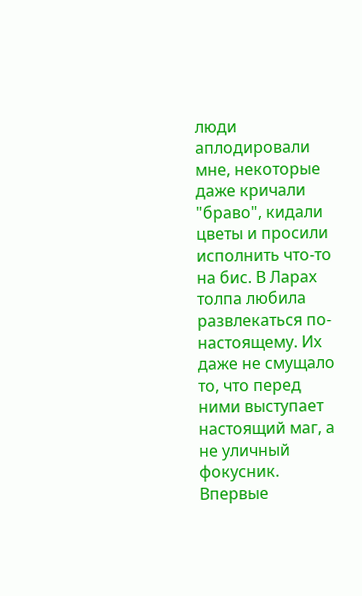люди аплодировали мне, некоторые даже кричали "браво", кидали цветы и просили исполнить что-то на бис. В Ларах толпа любила развлекаться по-настоящему. Их даже не смущало то, что перед ними выступает настоящий маг, а не уличный фокусник. Впервые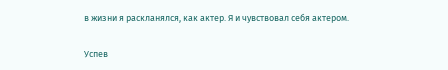в жизни я раскланялся, как актер. Я и чувствовал себя актером.

Успев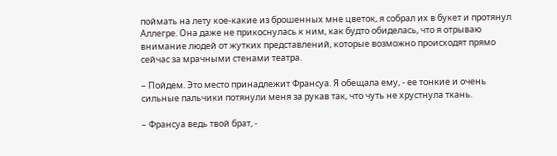поймать на лету кое-какие из брошенных мне цветок, я собрал их в букет и протянул Аллегре. Она даже не прикоснулась к ним, как будто обиделась, что я отрываю внимание людей от жутких представлений, которые возможно происходят прямо сейчас за мрачными стенами театра.

– Пойдем. Это место принадлежит Франсуа. Я обещала ему, - ее тонкие и очень сильные пальчики потянули меня за рукав так, что чуть не хрустнула ткань.

– Франсуа ведь твой брат, -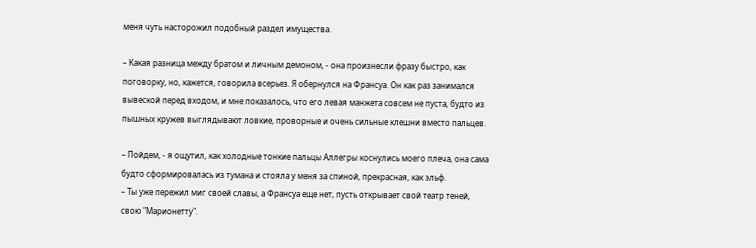меня чуть насторожил подобный раздел имущества.

– Какая разница между братом и личным демоном, - она произнесли фразу быстро, как поговорку, но, кажется, говорила всерьез. Я обернулся на Франсуа. Он как раз занимался вывеской перед входом, и мне показалось, что его левая манжета совсем не пуста, будто из пышных кружев выглядывают ловкие, проворные и очень сильные клешни вместо пальцев.

– Пойдем, - я ощутил, как холодные тонкие пальцы Аллегры коснулись моего плеча, она сама будто сформировалась из тумана и стояла у меня за спиной, прекрасная, как эльф.
– Ты уже пережил миг своей славы, а Франсуа еще нет, пусть открывает свой театр теней, свою "Марионетту".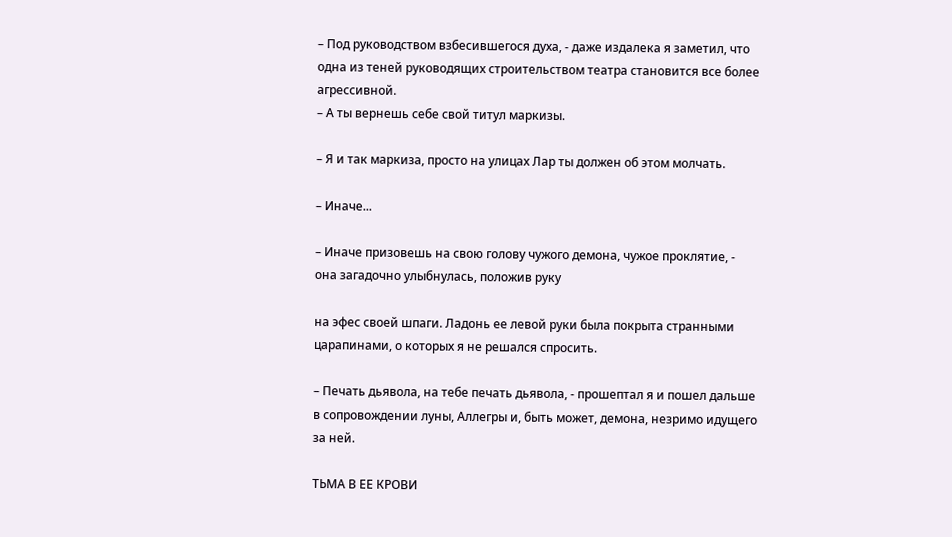– Под руководством взбесившегося духа, - даже издалека я заметил, что одна из теней руководящих строительством театра становится все более агрессивной.
– А ты вернешь себе свой титул маркизы.

– Я и так маркиза, просто на улицах Лар ты должен об этом молчать.

– Иначе...

– Иначе призовешь на свою голову чужого демона, чужое проклятие, - она загадочно улыбнулась, положив руку

на эфес своей шпаги. Ладонь ее левой руки была покрыта странными царапинами, о которых я не решался спросить.

– Печать дьявола, на тебе печать дьявола, - прошептал я и пошел дальше в сопровождении луны, Аллегры и, быть может, демона, незримо идущего за ней.

ТЬМА В ЕЕ КРОВИ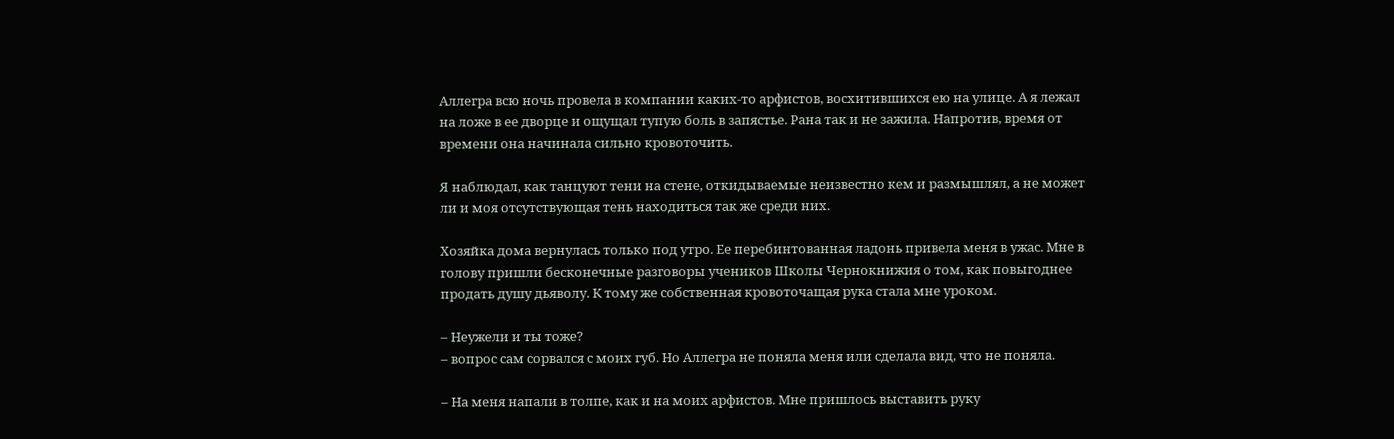Аллегра всю ночь провела в компании каких-то арфистов, восхитившихся ею на улице. А я лежал на ложе в ее дворце и ощущал тупую боль в запястье. Рана так и не зажила. Напротив, время от времени она начинала сильно кровоточить.

Я наблюдал, как танцуют тени на стене, откидываемые неизвестно кем и размышлял, а не может ли и моя отсутствующая тень находиться так же среди них.

Хозяйка дома вернулась только под утро. Ее перебинтованная ладонь привела меня в ужас. Мне в голову пришли бесконечные разговоры учеников Школы Чернокнижия о том, как повыгоднее продать душу дьяволу. К тому же собственная кровоточащая рука стала мне уроком.

– Неужели и ты тоже?
– вопрос сам сорвался с моих губ. Но Аллегра не поняла меня или сделала вид, что не поняла.

– На меня напали в толпе, как и на моих арфистов. Мне пришлось выставить руку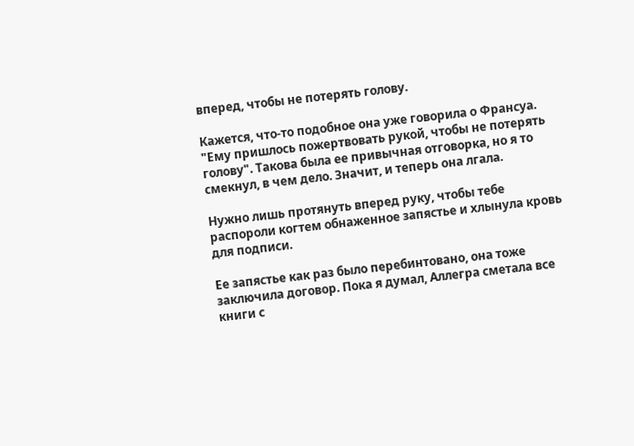вперед, чтобы не потерять голову.

Кажется, что-то подобное она уже говорила о Франсуа. "Ему пришлось пожертвовать рукой, чтобы не потерять голову". Такова была ее привычная отговорка, но я то смекнул, в чем дело. Значит, и теперь она лгала.

Нужно лишь протянуть вперед руку, чтобы тебе распороли когтем обнаженное запястье и хлынула кровь для подписи.

Ее запястье как раз было перебинтовано, она тоже заключила договор. Пока я думал, Аллегра сметала все книги с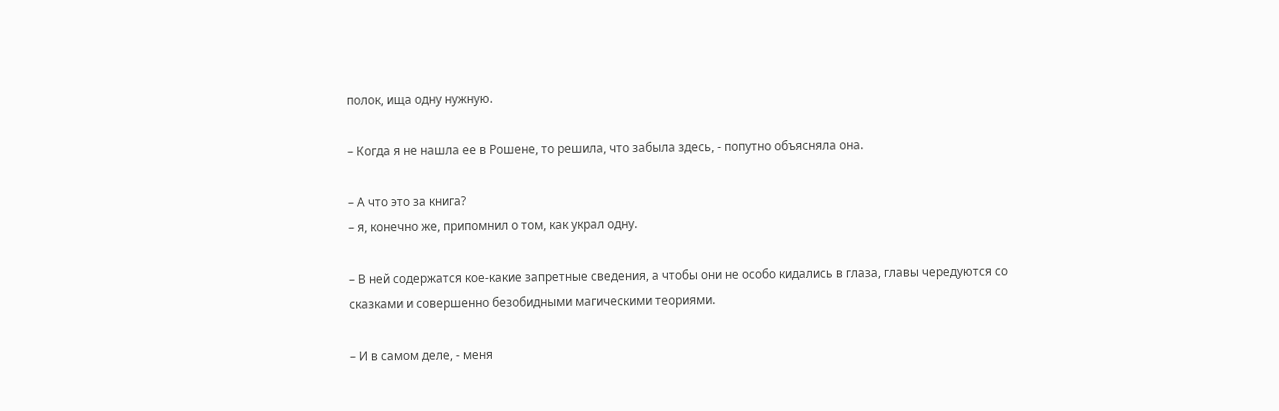полок, ища одну нужную.

– Когда я не нашла ее в Рошене, то решила, что забыла здесь, - попутно объясняла она.

– А что это за книга?
– я, конечно же, припомнил о том, как украл одну.

– В ней содержатся кое-какие запретные сведения, а чтобы они не особо кидались в глаза, главы чередуются со сказками и совершенно безобидными магическими теориями.

– И в самом деле, - меня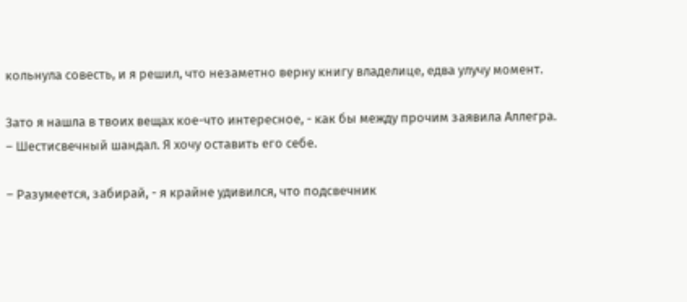кольнула совесть, и я решил, что незаметно верну книгу владелице, едва улучу момент.

Зато я нашла в твоих вещах кое-что интересное, - как бы между прочим заявила Аллегра.
– Шестисвечный шандал. Я хочу оставить его себе.

– Разумеется, забирай, - я крайне удивился, что подсвечник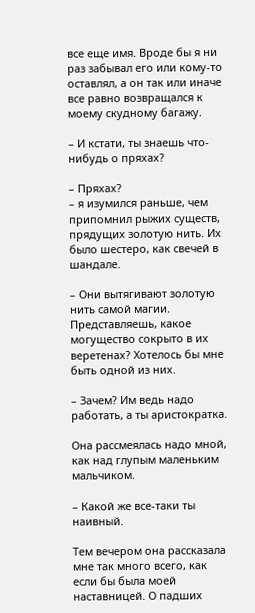все еще имя. Вроде бы я ни раз забывал его или кому-то оставлял, а он так или иначе все равно возвращался к моему скудному багажу.

– И кстати, ты знаешь что-нибудь о пряхах?

– Пряхах?
– я изумился раньше, чем припомнил рыжих существ, прядущих золотую нить. Их было шестеро, как свечей в шандале.

– Они вытягивают золотую нить самой магии. Представляешь, какое могущество сокрыто в их веретенах? Хотелось бы мне быть одной из них.

– Зачем? Им ведь надо работать, а ты аристократка.

Она рассмеялась надо мной, как над глупым маленьким мальчиком.

– Какой же все-таки ты наивный.

Тем вечером она рассказала мне так много всего, как если бы была моей наставницей. О падших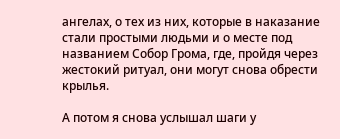ангелах, о тех из них, которые в наказание стали простыми людьми и о месте под названием Собор Грома, где, пройдя через жестокий ритуал, они могут снова обрести крылья.

А потом я снова услышал шаги у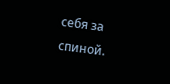себя за спиной.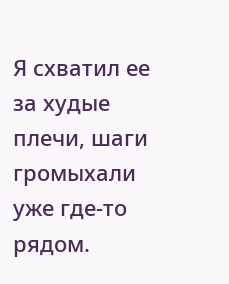Я схватил ее за худые плечи, шаги громыхали уже где-то рядом.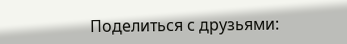Поделиться с друзьями: